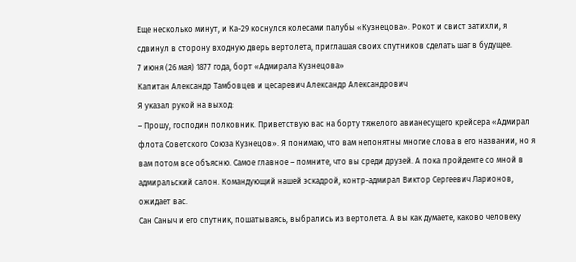Еще несколько минут, и Ка-29 коснулся колесами палубы «Кузнецова». Рокот и свист затихли, я сдвинул в сторону входную дверь вертолета, приглашая своих спутников сделать шаг в будущее.
7 июня (26 мая) 1877 года, борт «Адмирала Кузнецова»
Капитан Александр Тамбовцев и цесаревич Александр Александрович
Я указал рукой на выход:
– Прошу, господин полковник. Приветствую вас на борту тяжелого авианесущего крейсера «Адмирал флота Советского Союза Кузнецов». Я понимаю, что вам непонятны многие слова в его названии, но я вам потом все объясню. Самое главное – помните, что вы среди друзей. А пока пройдемте со мной в адмиральский салон. Командующий нашей эскадрой, контр-адмирал Виктор Сергеевич Ларионов, ожидает вас.
Сан Саныч и его спутник, пошатываясь, выбрались из вертолета. А вы как думаете, каково человеку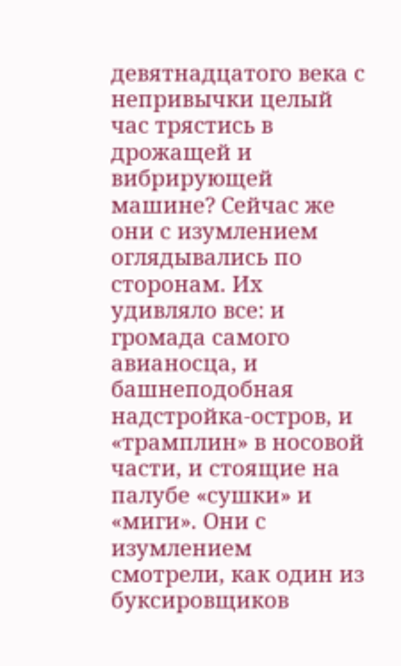девятнадцатого века с непривычки целый час трястись в дрожащей и вибрирующей машине? Сейчас же они с изумлением оглядывались по сторонам. Их удивляло все: и громада самого авианосца, и башнеподобная надстройка-остров, и «трамплин» в носовой части, и стоящие на палубе «сушки» и «миги». Они с изумлением смотрели, как один из буксировщиков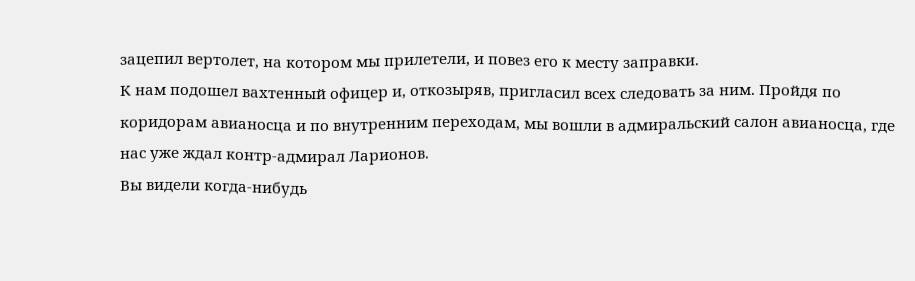зацепил вертолет, на котором мы прилетели, и повез его к месту заправки.
К нам подошел вахтенный офицер и, откозыряв, пригласил всех следовать за ним. Пройдя по коридорам авианосца и по внутренним переходам, мы вошли в адмиральский салон авианосца, где нас уже ждал контр-адмирал Ларионов.
Вы видели когда-нибудь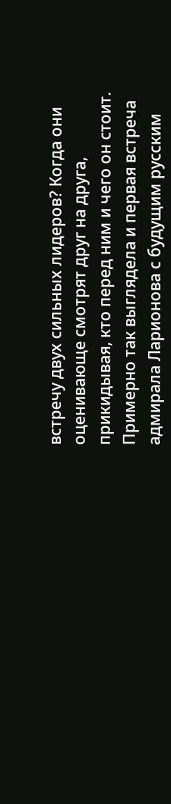встречу двух сильных лидеров? Когда они оценивающе смотрят друг на друга, прикидывая, кто перед ним и чего он стоит. Примерно так выглядела и первая встреча адмирала Ларионова с будущим русским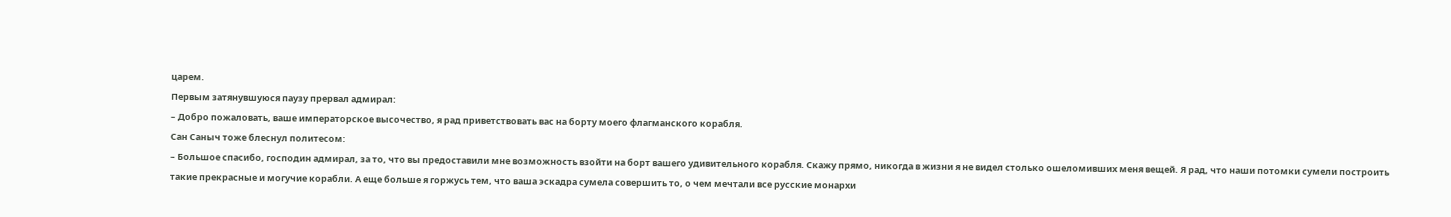царем.
Первым затянувшуюся паузу прервал адмирал:
– Добро пожаловать, ваше императорское высочество, я рад приветствовать вас на борту моего флагманского корабля.
Сан Саныч тоже блеснул политесом:
– Большое спасибо, господин адмирал, за то, что вы предоставили мне возможность взойти на борт вашего удивительного корабля. Скажу прямо, никогда в жизни я не видел столько ошеломивших меня вещей. Я рад, что наши потомки сумели построить такие прекрасные и могучие корабли. А еще больше я горжусь тем, что ваша эскадра сумела совершить то, о чем мечтали все русские монархи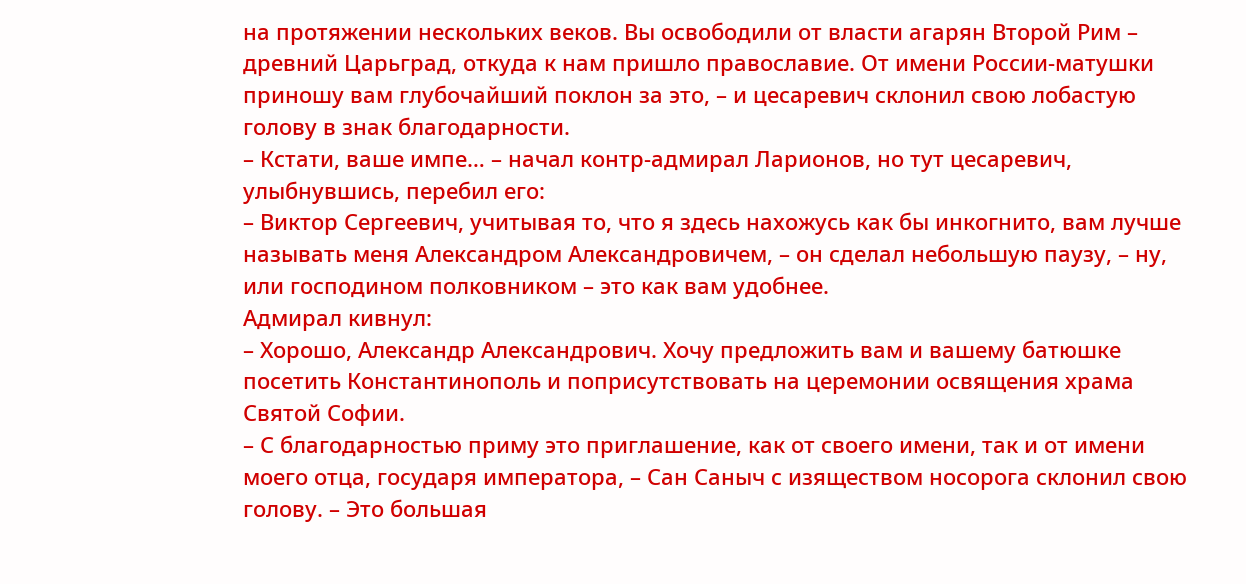на протяжении нескольких веков. Вы освободили от власти агарян Второй Рим – древний Царьград, откуда к нам пришло православие. От имени России-матушки приношу вам глубочайший поклон за это, – и цесаревич склонил свою лобастую голову в знак благодарности.
– Кстати, ваше импе… – начал контр-адмирал Ларионов, но тут цесаревич, улыбнувшись, перебил его:
– Виктор Сергеевич, учитывая то, что я здесь нахожусь как бы инкогнито, вам лучше называть меня Александром Александровичем, – он сделал небольшую паузу, – ну, или господином полковником – это как вам удобнее.
Адмирал кивнул:
– Хорошо, Александр Александрович. Хочу предложить вам и вашему батюшке посетить Константинополь и поприсутствовать на церемонии освящения храма Святой Софии.
– С благодарностью приму это приглашение, как от своего имени, так и от имени моего отца, государя императора, – Сан Саныч с изяществом носорога склонил свою голову. – Это большая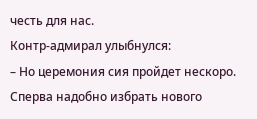честь для нас.
Контр-адмирал улыбнулся:
– Но церемония сия пройдет нескоро. Сперва надобно избрать нового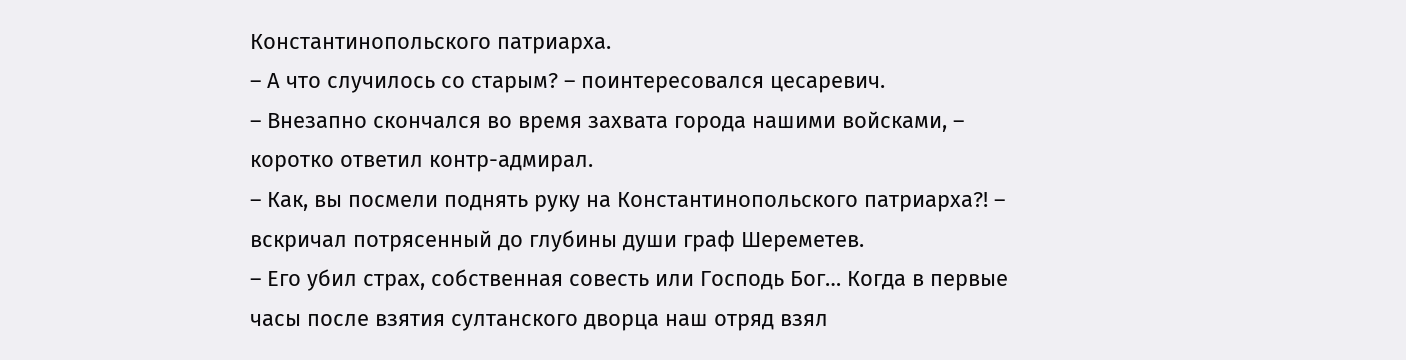Константинопольского патриарха.
– А что случилось со старым? – поинтересовался цесаревич.
– Внезапно скончался во время захвата города нашими войсками, – коротко ответил контр-адмирал.
– Как, вы посмели поднять руку на Константинопольского патриарха?! – вскричал потрясенный до глубины души граф Шереметев.
– Его убил страх, собственная совесть или Господь Бог… Когда в первые часы после взятия султанского дворца наш отряд взял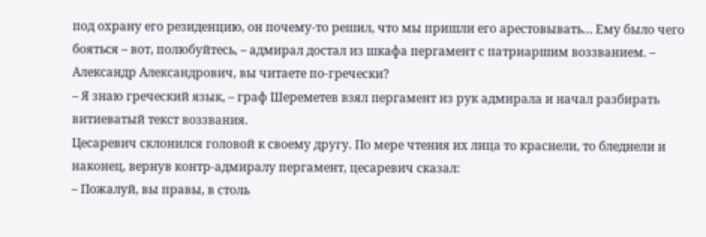под охрану его резиденцию, он почему-то решил, что мы пришли его арестовывать… Ему было чего бояться – вот, полюбуйтесь, – адмирал достал из шкафа пергамент с патриаршим воззванием. – Александр Александрович, вы читаете по-гречески?
– Я знаю греческий язык, – граф Шереметев взял пергамент из рук адмирала и начал разбирать витиеватый текст воззвания.
Цесаревич склонился головой к своему другу. По мере чтения их лица то краснели, то бледнели и наконец, вернув контр-адмиралу пергамент, цесаревич сказал:
– Пожалуй, вы правы, в столь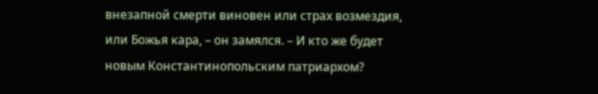внезапной смерти виновен или страх возмездия, или Божья кара, – он замялся. – И кто же будет новым Константинопольским патриархом?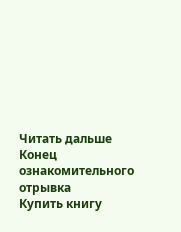Читать дальше
Конец ознакомительного отрывка
Купить книгу